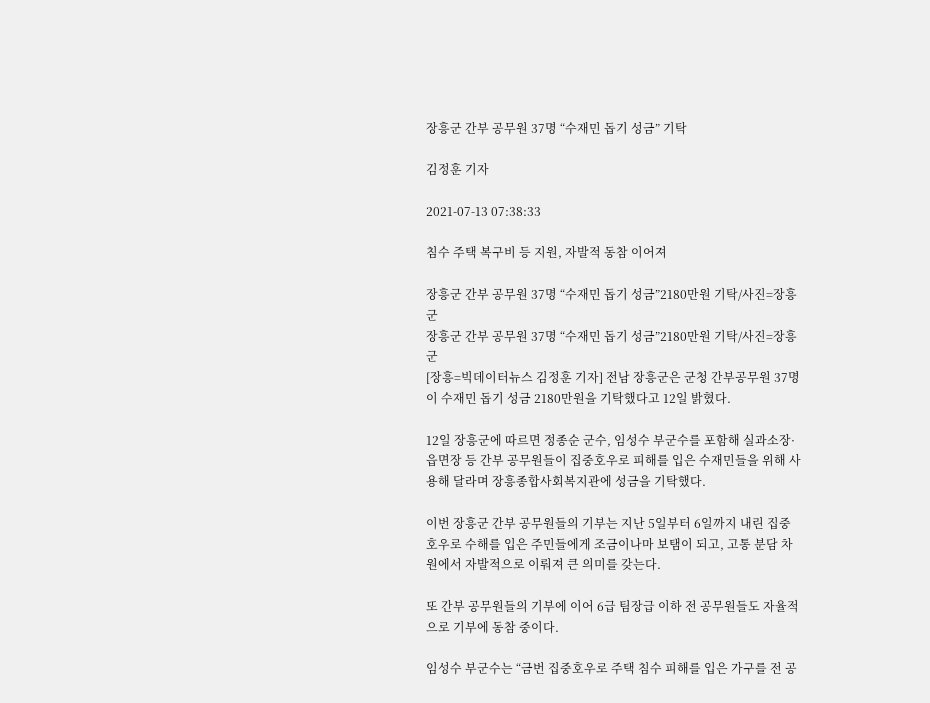장흥군 간부 공무원 37명 “수재민 돕기 성금” 기탁

김정훈 기자

2021-07-13 07:38:33

침수 주택 복구비 등 지원, 자발적 동참 이어져

장흥군 간부 공무원 37명 “수재민 돕기 성금”2180만원 기탁/사진=장흥군
장흥군 간부 공무원 37명 “수재민 돕기 성금”2180만원 기탁/사진=장흥군
[장흥=빅데이터뉴스 김정훈 기자] 전남 장흥군은 군청 간부공무원 37명이 수재민 돕기 성금 2180만원을 기탁했다고 12일 밝혔다.

12일 장흥군에 따르면 정종순 군수, 임성수 부군수를 포함해 실과소장·읍면장 등 간부 공무원들이 집중호우로 피해를 입은 수재민들을 위해 사용해 달라며 장흥종합사회복지관에 성금을 기탁했다.

이번 장흥군 간부 공무원들의 기부는 지난 5일부터 6일까지 내린 집중호우로 수해를 입은 주민들에게 조금이나마 보탬이 되고, 고통 분담 차원에서 자발적으로 이뤄져 큰 의미를 갖는다.

또 간부 공무원들의 기부에 이어 6급 팀장급 이하 전 공무원들도 자율적으로 기부에 동참 중이다.

임성수 부군수는 “금번 집중호우로 주택 침수 피해를 입은 가구를 전 공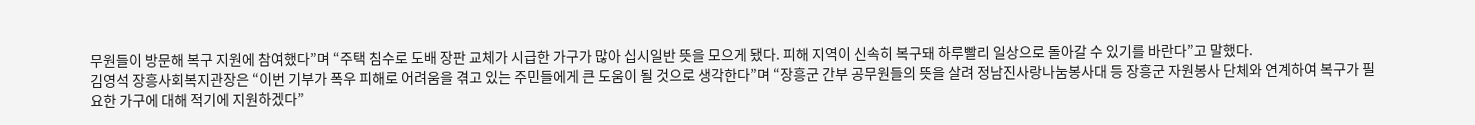무원들이 방문해 복구 지원에 참여했다”며 “주택 침수로 도배 장판 교체가 시급한 가구가 많아 십시일반 뜻을 모으게 됐다. 피해 지역이 신속히 복구돼 하루빨리 일상으로 돌아갈 수 있기를 바란다”고 말했다.
김영석 장흥사회복지관장은 “이번 기부가 폭우 피해로 어려움을 겪고 있는 주민들에게 큰 도움이 될 것으로 생각한다”며 “장흥군 간부 공무원들의 뜻을 살려 정남진사랑나눔봉사대 등 장흥군 자원봉사 단체와 연계하여 복구가 필요한 가구에 대해 적기에 지원하겠다”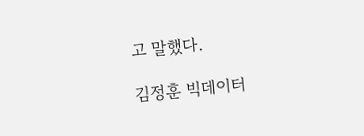고 말했다.

김정훈 빅데이터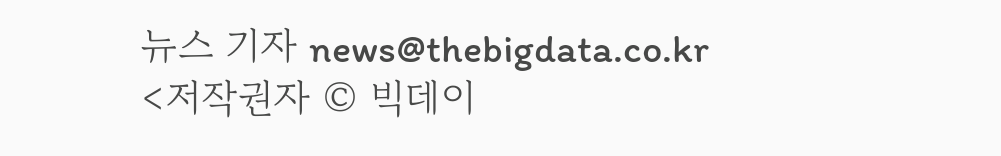뉴스 기자 news@thebigdata.co.kr
<저작권자 © 빅데이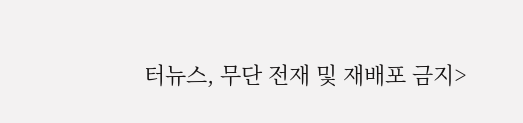터뉴스, 무단 전재 및 재배포 금지>